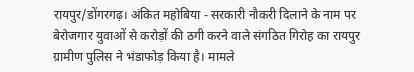रायपुर/डोंगरगढ़। अंकित महोबिया - सरकारी नौकरी दिलाने के नाम पर बेरोजगार युवाओं से करोड़ों की ठगी करने वाले संगठित गिरोह का रायपुर ग्रामीण पुलिस ने भंडाफोड़ किया है। मामले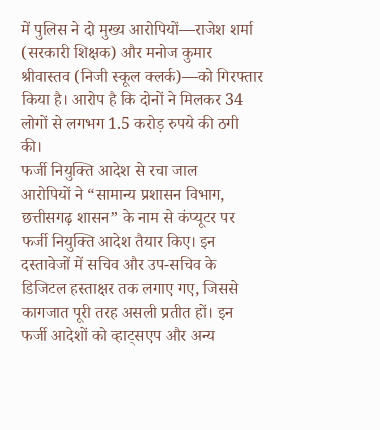में पुलिस ने दो मुख्य आरोपियों—राजेश शर्मा (सरकारी शिक्षक) और मनोज कुमार श्रीवास्तव (निजी स्कूल क्लर्क)—को गिरफ्तार किया है। आरोप है कि दोनों ने मिलकर 34 लोगों से लगभग 1.5 करोड़ रुपये की ठगी की।
फर्जी नियुक्ति आदेश से रचा जाल
आरोपियों ने “सामान्य प्रशासन विभाग, छत्तीसगढ़ शासन” के नाम से कंप्यूटर पर फर्जी नियुक्ति आदेश तैयार किए। इन दस्तावेजों में सचिव और उप-सचिव के डिजिटल हस्ताक्षर तक लगाए गए, जिससे कागजात पूरी तरह असली प्रतीत हों। इन फर्जी आदेशों को व्हाट्सएप और अन्य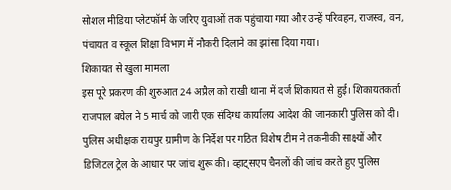सोशल मीडिया प्लेटफॉर्म के जरिए युवाओं तक पहुंचाया गया और उन्हें परिवहन, राजस्व, वन, पंचायत व स्कूल शिक्षा विभाग में नौकरी दिलाने का झांसा दिया गया।
शिकायत से खुला मामला
इस पूरे प्रकरण की शुरुआत 24 अप्रैल को राखी थाना में दर्ज शिकायत से हुई। शिकायतकर्ता राजपाल बघेल ने 5 मार्च को जारी एक संदिग्ध कार्यालय आदेश की जानकारी पुलिस को दी। पुलिस अधीक्षक रायपुर ग्रामीण के निर्देश पर गठित विशेष टीम ने तकनीकी साक्ष्यों और डिजिटल ट्रेल के आधार पर जांच शुरू की। व्हाट्सएप चैनलों की जांच करते हुए पुलिस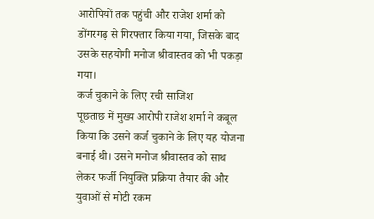आरोपियों तक पहुंची और राजेश शर्मा को डोंगरगढ़ से गिरफ्तार किया गया, जिसके बाद उसके सहयोगी मनोज श्रीवास्तव को भी पकड़ा गया।
कर्ज चुकाने के लिए रची साजिश
पूछताछ में मुख्य आरोपी राजेश शर्मा ने कबूल किया कि उसने कर्ज चुकाने के लिए यह योजना बनाई थी। उसने मनोज श्रीवास्तव को साथ लेकर फर्जी नियुक्ति प्रक्रिया तैयार की और युवाओं से मोटी रकम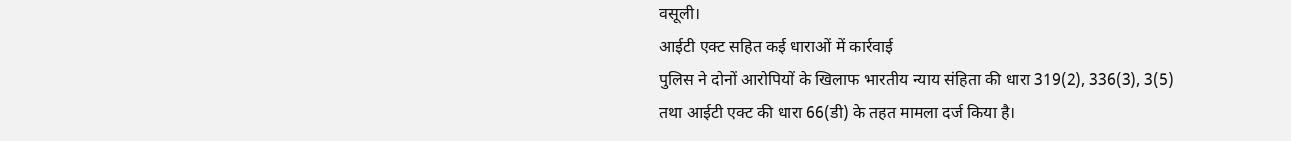वसूली।
आईटी एक्ट सहित कई धाराओं में कार्रवाई
पुलिस ने दोनों आरोपियों के खिलाफ भारतीय न्याय संहिता की धारा 319(2), 336(3), 3(5) तथा आईटी एक्ट की धारा 66(डी) के तहत मामला दर्ज किया है।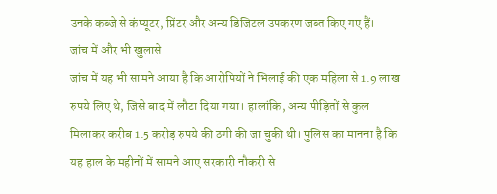उनके कब्जे से कंप्यूटर, प्रिंटर और अन्य डिजिटल उपकरण जब्त किए गए हैं।
जांच में और भी खुलासे
जांच में यह भी सामने आया है कि आरोपियों ने भिलाई की एक महिला से 1.9 लाख रुपये लिए थे, जिसे बाद में लौटा दिया गया। हालांकि, अन्य पीड़ितों से कुल मिलाकर करीब 1.5 करोड़ रुपये की ठगी की जा चुकी थी। पुलिस का मानना है कि यह हाल के महीनों में सामने आए सरकारी नौकरी से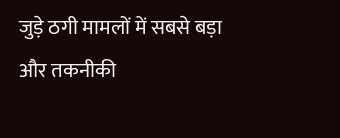जुड़े ठगी मामलों में सबसे बड़ा और तकनीकी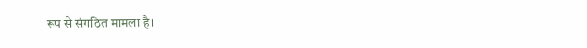रूप से संगठित मामला है।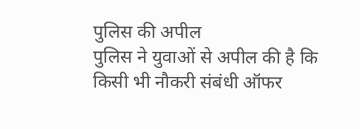पुलिस की अपील
पुलिस ने युवाओं से अपील की है कि किसी भी नौकरी संबंधी ऑफर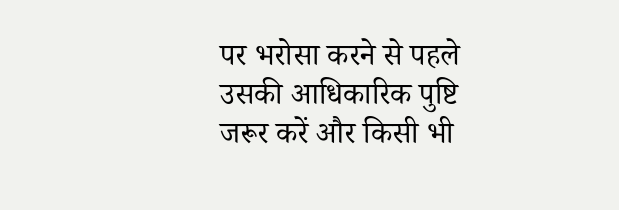पर भरोसा करने से पहले उसकी आधिकारिक पुष्टि जरूर करें और किसी भी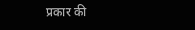प्रकार की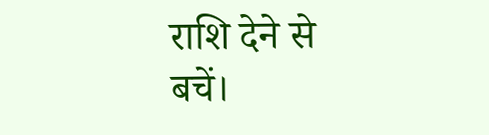राशि देने से बचें।